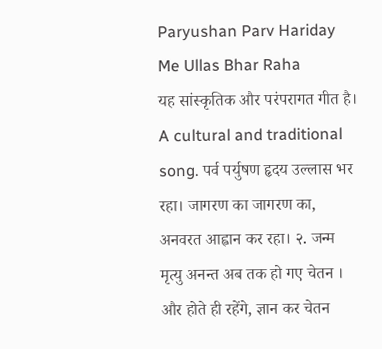Paryushan Parv Hariday Me Ullas Bhar Raha
यह सांस्कृतिक और परंपरागत गीत है। A cultural and traditional song. पर्व पर्युषण हृदय उल्लास भर रहा। जागरण का जागरण का, अनवरत आह्वान कर रहा। २. जन्म मृत्यु अनन्त अब तक हो गए चेतन । और होते ही रहेंगे, ज्ञान कर चेतन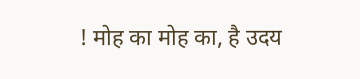! मोह का मोह का, है उदय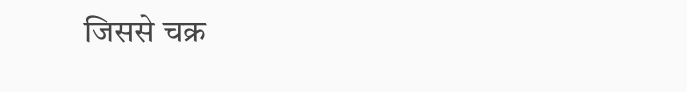जिससे चक्र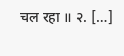चल रहा ॥ २. […]